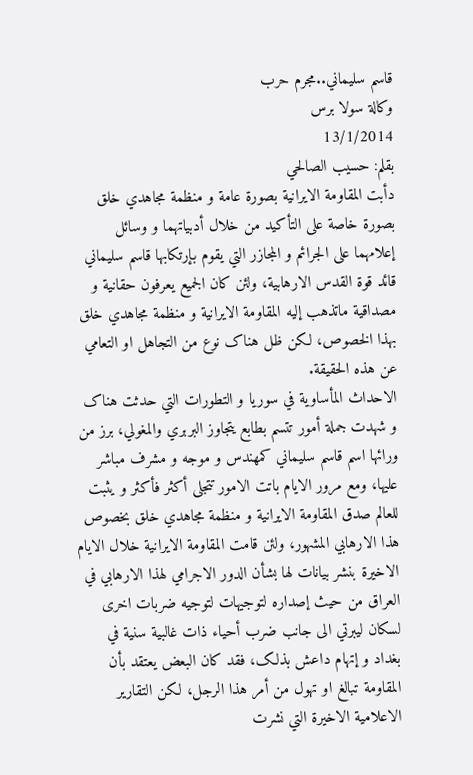قاسم سليماني..مجرم حرب
وکالة سولا برس
13/1/2014
بقلم: حسيب الصالحي
دأبت المقاومة الايرانية بصورة عامة و منظمة مجاهدي خلق بصورة خاصة علی التأکيد من خلال أدبياتهما و وسائل إعلامهما علی الجرائم و المجازر التي يقوم بإرتکابها قاسم سليماني قائد قوة القدس الارهابية، ولئن کان الجميع يعرفون حقانية و مصداقية ماتذهب إليه المقاومة الايرانية و منظمة مجاهدي خلق بهذا الخصوص، لکن ظل هناک نوع من التجاهل او التعامي عن هذه الحقيقة.
الاحداث المأساوية في سوريا و التطورات التي حدثت هناک و شهدت جملة أمور تتسم بطابع يتجاوز البربري والمغولي، برز من ورائها اسم قاسم سليماني کمهندس و موجه و مشرف مباشر عليها، ومع مرور الايام باتت الامور تتجلی أکثر فأکثر و يثبت للعالم صدق المقاومة الايرانية و منظمة مجاهدي خلق بخصوص هذا الارهابي المشهور، ولئن قامت المقاومة الايرانية خلال الايام الاخيرة بنشر بيانات لها بشأن الدور الاجرامي لهذا الارهابي في العراق من حيث إصداره لتوجيهات لتوجيه ضربات اخری لسکان ليبرتي الی جانب ضرب أحياء ذات غالبية سنية في بغداد و إتهام داعش بذلک، فقد کان البعض يعتقد بأن المقاومة تبالغ او تهول من أمر هذا الرجل، لکن التقارير الاعلامية الاخيرة التي نشرت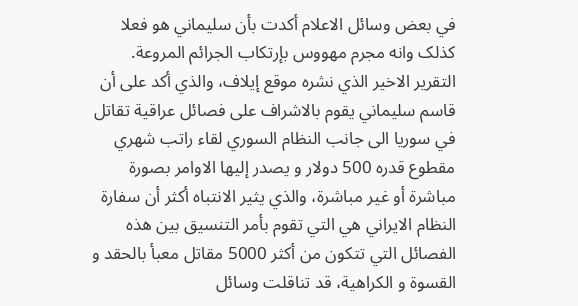في بعض وسائل الاعلام أکدت بأن سليماني هو فعلا کذلک وانه مجرم مهووس بإرتکاب الجرائم المروعة.
التقرير الاخير الذي نشره موقع إيلاف، والذي أکد علی أن قاسم سليماني يقوم بالاشراف علی فصائل عراقية تقاتل في سوريا الی جانب النظام السوري لقاء راتب شهري مقطوع قدره 500 دولار و يصدر إليها الاوامر بصورة مباشرة أو غير مباشرة، والذي يثير الانتباه أکثر أن سفارة النظام الايراني هي التي تقوم بأمر التنسيق بين هذه الفصائل التي تتکون من أکثر 5000 مقاتل معبأ بالحقد و القسوة و الکراهية، قد تناقلت وسائل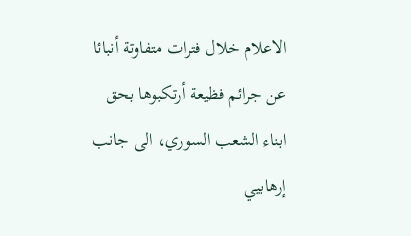الاعلام خلال فترات متفاوتة أنبائا عن جرائم فظيعة أرتکبوها بحق ابناء الشعب السوري، الی جانب إرهابيي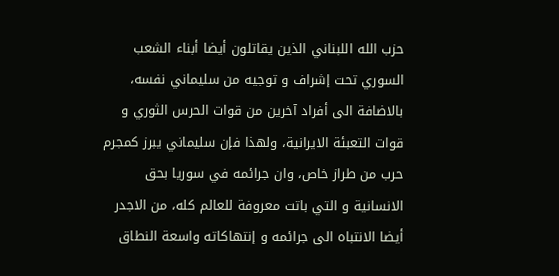حزب الله اللبناني الذين يقاتلون أيضا أبناء الشعب السوري تحت إشراف و توجيه من سليماني نفسه، بالاضافة الی أفراد آخرين من قوات الحرس الثوري و قوات التعبئة الايرانية، ولهذا فإن سليماني يبرز کمجرم حرب من طراز خاص، وان جرائمه في سوريا بحق الانسانية و التي باتت معروفة للعالم کله، من الاجدر أيضا الانتباه الی جرائمه و إنتهاکاته واسعة النطاق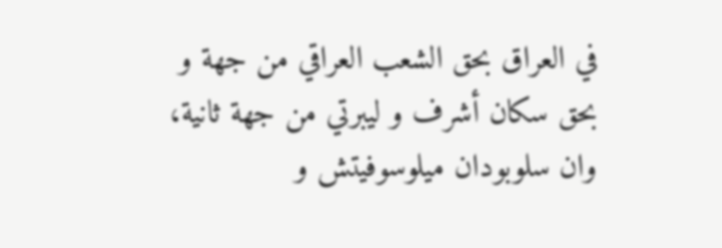في العراق بحق الشعب العراقي من جهة و بحق سکان أشرف و ليبرتي من جهة ثانية، وان سلوبودان ميلوسوفيتش و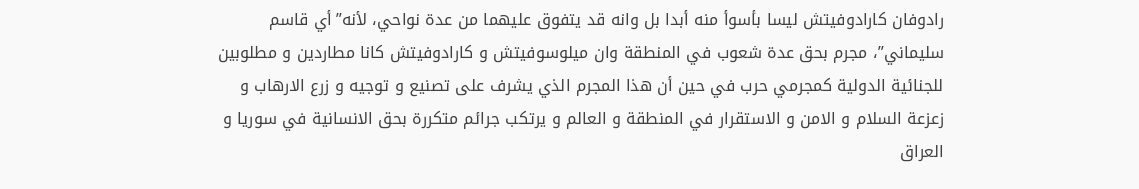رادوفان کارادوفيتش ليسا بأسوأ منه أبدا بل وانه قد يتفوق عليهما من عدة نواحي، لأنه”أي قاسم سليماني”، مجرم بحق عدة شعوب في المنطقة وان ميلوسوفيتش و کارادوفيتش کانا مطاردين و مطلوبين للجنائية الدولية کمجرمي حرب في حين أن هذا المجرم الذي يشرف علی تصنيع و توجيه و زرع الارهاب و زعزعة السلام و الامن و الاستقرار في المنطقة و العالم و يرتکب جرائم متکررة بحق الانسانية في سوريا و العراق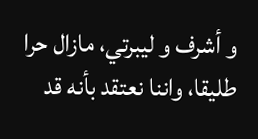و أشرف و ليبرتي، مازال حرا طليقا، واننا نعتقد بأنه قد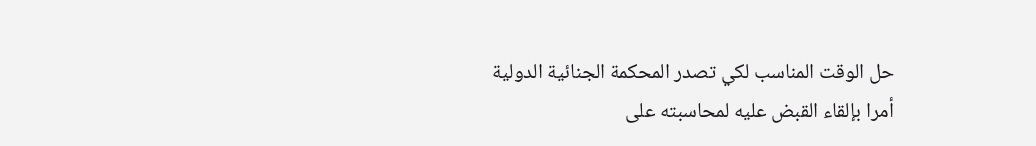حل الوقت المناسب لکي تصدر المحکمة الجنائية الدولية أمرا بإلقاء القبض عليه لمحاسبته علی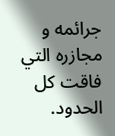جرائمه و مجازره التي فاقت کل الحدود.